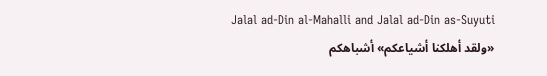Jalal ad-Din al-Mahalli and Jalal ad-Din as-Suyuti
«ولقد أهلكنا أشياعكم» أشباهكم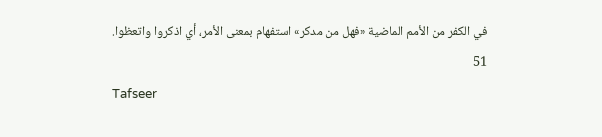في الكفر من الأمم الماضية «فهل من مدكر» استفهام بمعنى الأمر، أي اذكروا واتعظوا.
51
Tafseer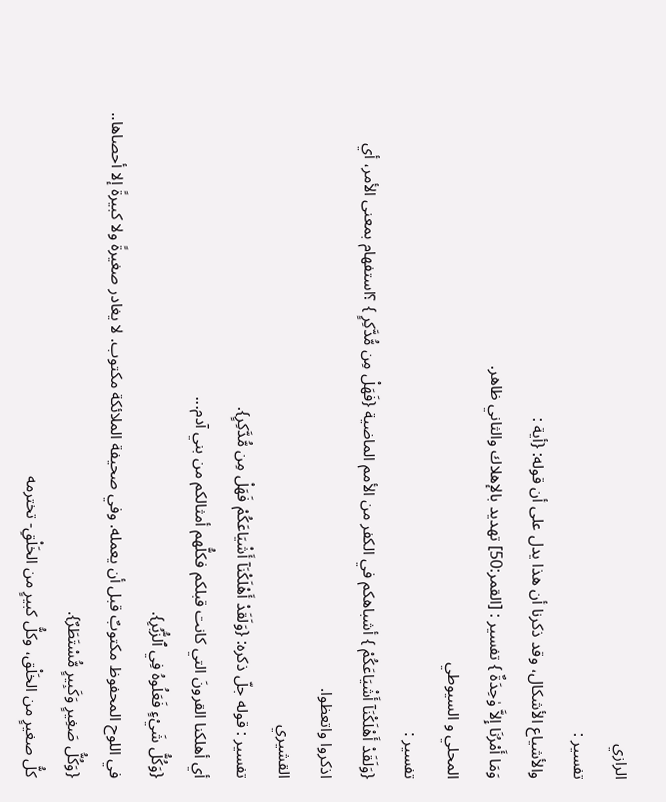الرازي
تفسير :
والأشياع الأشكال، وقد ذكرنا أن هذا يدل على أن قوله: {أية :
وَمَا أَمْرُنَا إِلاَّ وٰحِدَةٌ } تفسير : [القمر:50] تهديد بالإهلاك والثاني ظاهر.
المحلي و السيوطي
تفسير :
{وَلَقَدْ أَهْلَكْنَآ أَشْيَاعَكُمْ } أشباهكم في الكفر من الأمم الماضية {فَهَلْ مِن مُّدَّكِرٍ } ؟استفهام بمعنى الأمر، أي اذكروا واتعظوا.
القشيري
تفسير : قوله جلّ ذكره: {وَلَقَدْ أَهْلَكْنَآ أَشْيَاعَكُمْ فَهَلْ مِن مُّدَّكِرٍ}.
أي أهلكنا القرونَ التي كانت قبلكم فكلُّهم أمثالكم من بني آدم...
{وَكُلُّ شَيْءٍ فَعَلُوهُ فِي ٱلزُّبُرِ}.
في اللوح المحفوظ مكتوبٌ قبل أن يعمله. وفي صحيفة الملائكة مكتوب. لا يغادر صغيرةً ولا كبيرةً إلا أحصاها..
{وَكُلُّ صَغِيرٍ وَكَبِيرٍ مُّسْتَطَرٌ}.
كلُّ صغيرٍ من الخَلْق، وكلُّ كبيرٍ من الخَلْقِ- تخترمه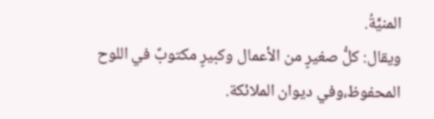المنيَّةُ.
ويقال: كلُّ صغيرٍ من الأعمال وكبيرٍ مكتوبٌ في اللوح المحفوظ،وفي ديوان الملائكة.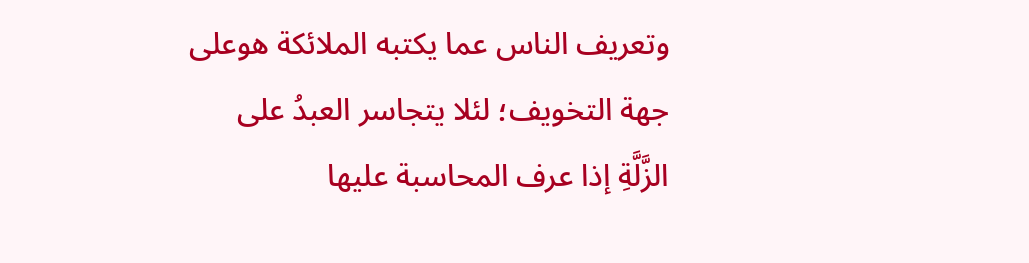وتعريف الناس عما يكتبه الملائكة هوعلى جهة التخويف؛ لئلا يتجاسر العبدُ على الزَّلَّةِ إذا عرف المحاسبة عليها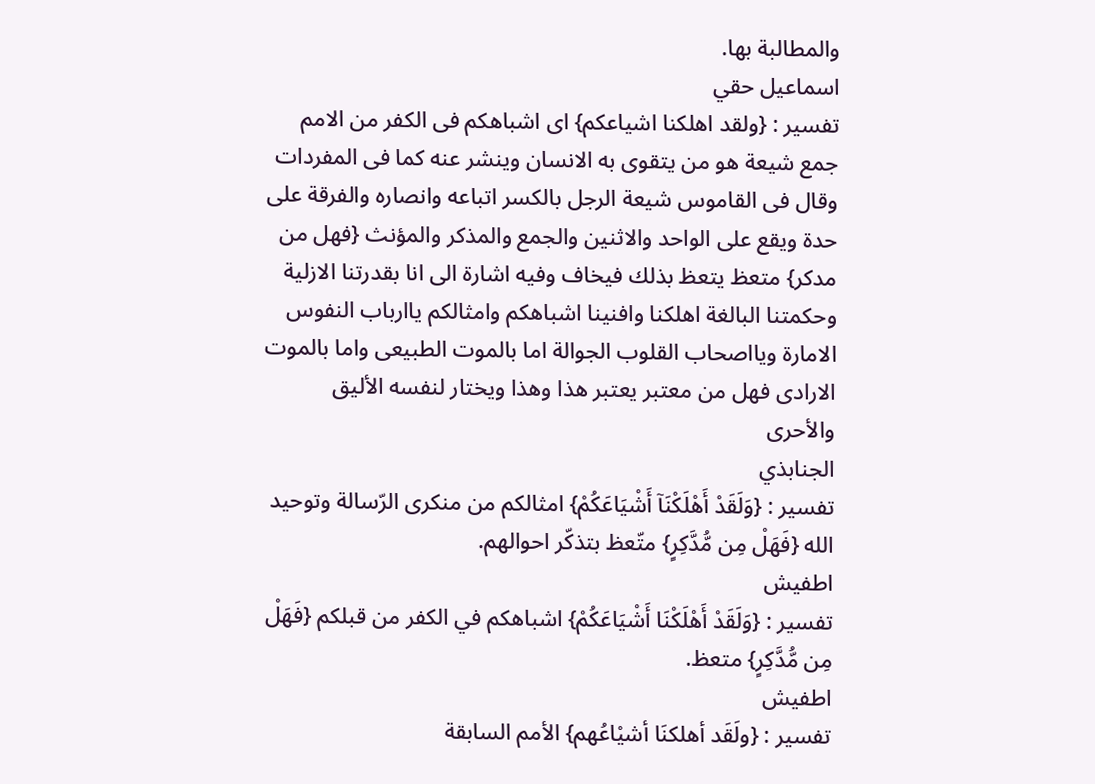والمطالبة بها.
اسماعيل حقي
تفسير : {ولقد اهلكنا اشياعكم} اى اشباهكم فى الكفر من الامم جمع شيعة هو من يتقوى به الانسان وينشر عنه كما فى المفردات وقال فى القاموس شيعة الرجل بالكسر اتباعه وانصاره والفرقة على حدة ويقع على الواحد والاثنين والجمع والمذكر والمؤنث {فهل من مدكر} متعظ يتعظ بذلك فيخاف وفيه اشارة الى انا بقدرتنا الازلية وحكمتنا البالغة اهلكنا وافنينا اشباهكم وامثالكم ياارباب النفوس الامارة ويااصحاب القلوب الجوالة اما بالموت الطبيعى واما بالموت الارادى فهل من معتبر يعتبر هذا وهذا ويختار لنفسه الأليق والأحرى
الجنابذي
تفسير : {وَلَقَدْ أَهْلَكْنَآ أَشْيَاعَكُمْ} امثالكم من منكرى الرّسالة وتوحيد الله {فَهَلْ مِن مُّدَّكِرٍ} متّعظ بتذكّر احوالهم.
اطفيش
تفسير : {وَلَقَدْ أَهْلَكْنَا أَشْيَاعَكُمْ} اشباهكم في الكفر من قبلكم {فَهَلْ مِن مُّدَّكِرٍ} متعظ.
اطفيش
تفسير : {ولَقَد أهلكنَا أشيْاعُهم} الأمم السابقة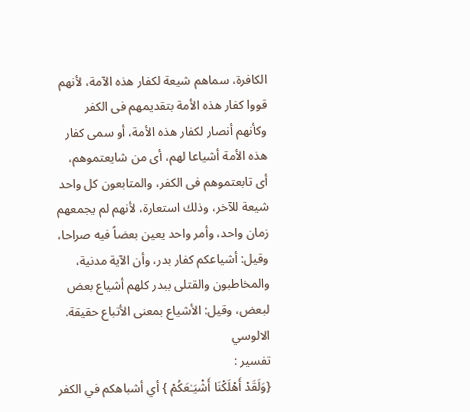الكافرة، سماهم شيعة لكفار هذه الآمة، لأنهم قووا كفار هذه الأمة بتقديمهم فى الكفر وكأنهم أنصار لكفار هذه الأمة، أو سمى كفار هذه الأمة أشياعا لهم، أى من شايعتموهم، أى تابعتموهم فى الكفر، والمتابعون كل واحد شيعة للآخر، وذلك استعارة، لأنهم لم يجمعهم زمان واحد، وأمر واحد يعين بعضاً فيه صراحا، وقيل: أشياعكم كفار بدر، وأن الآية مدنية، والمخاطبون والقتلى ببدر كلهم أشياع بعض لبعض، وقيل: الأشياع بمعنى الأتباع حقيقة.
الالوسي
تفسير :
{وَلَقَدْ أَهْلَكْنَا أَشْيَـٰعَكُمْ } أي أشباهكم في الكفر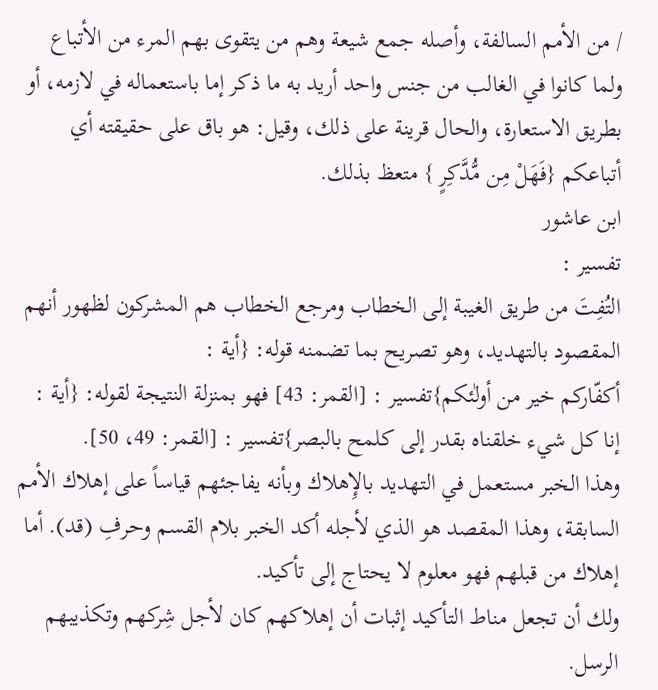/ من الأمم السالفة، وأصله جمع شيعة وهم من يتقوى بهم المرء من الأتباع ولما كانوا في الغالب من جنس واحد أريد به ما ذكر إما باستعماله في لازمه، أو بطريق الاستعارة، والحال قرينة على ذلك، وقيل: هو باق على حقيقته أي أتباعكم {فَهَلْ مِن مُّدَّكِرٍ } متعظ بذلك.
ابن عاشور
تفسير :
التُفِتَ من طريق الغيبة إلى الخطاب ومرجع الخطاب هم المشركون لظهور أنهم المقصود بالتهديد، وهو تصريح بما تضمنه قوله: {أية :
أكفّاركم خير من أولٰئكم}تفسير : [القمر: 43] فهو بمنزلة النتيجة لقوله: {أية :
إنا كل شيء خلقناه بقدر إلى كلمح بالبصر}تفسير : [القمر: 49، 50].
وهذا الخبر مستعمل في التهديد بالإِهلاك وبأنه يفاجئهم قياساً على إهلاك الأمم السابقة، وهذا المقصد هو الذي لأجله أكد الخبر بلام القسم وحرفِ (قد). أما إهلاك من قبلهم فهو معلوم لا يحتاج إلى تأكيد.
ولك أن تجعل مناط التأكيد إثبات أن إهلاكهم كان لأجل شِركهم وتكذيبهم الرسل.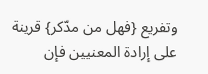وتفريع {فهل من مدّكر} قرينة على إرادة المعنيين فإن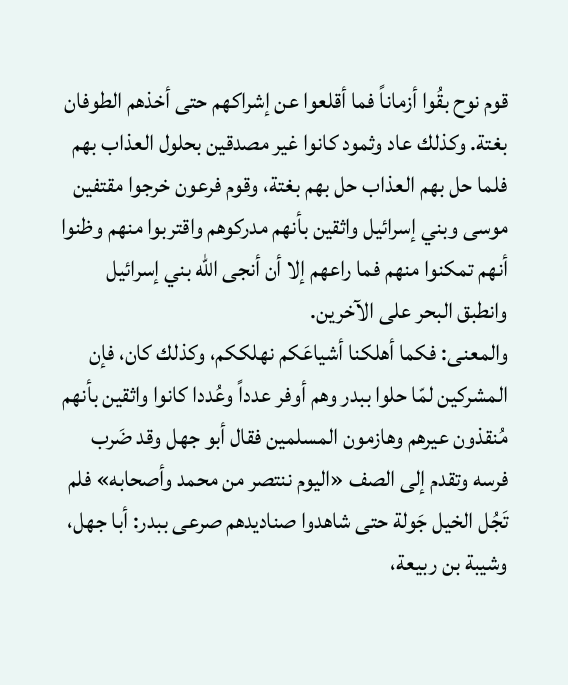قوم نوح بقُوا أزماناً فما أقلعوا عن إشراكهم حتى أخذهم الطوفان بغتة. وكذلك عاد وثمود كانوا غير مصدقين بحلول العذاب بهم فلما حل بهم العذاب حل بهم بغتة، وقوم فرعون خرجوا مقتفين موسى وبني إسرائيل واثقين بأنهم مدركوهم واقتربوا منهم وظنوا أنهم تمكنوا منهم فما راعهم إلا أن أنجى الله بني إسرائيل وانطبق البحر على الآخرين.
والمعنى: فكما أهلكنا أشياعَكم نهلككم، وكذلك كان، فإن المشركين لمّا حلوا ببدر وهم أوفر عدداً وعُددا كانوا واثقين بأنهم مُنقذون عيرهم وهازمون المسلمين فقال أبو جهل وقد ضَرب فرسه وتقدم إلى الصف «اليوم ننتصر من محمد وأصحابه» فلم تَجُل الخيل جَولة حتى شاهدوا صناديدهم صرعى ببدر: أبا جهل، وشيبة بن ربيعة،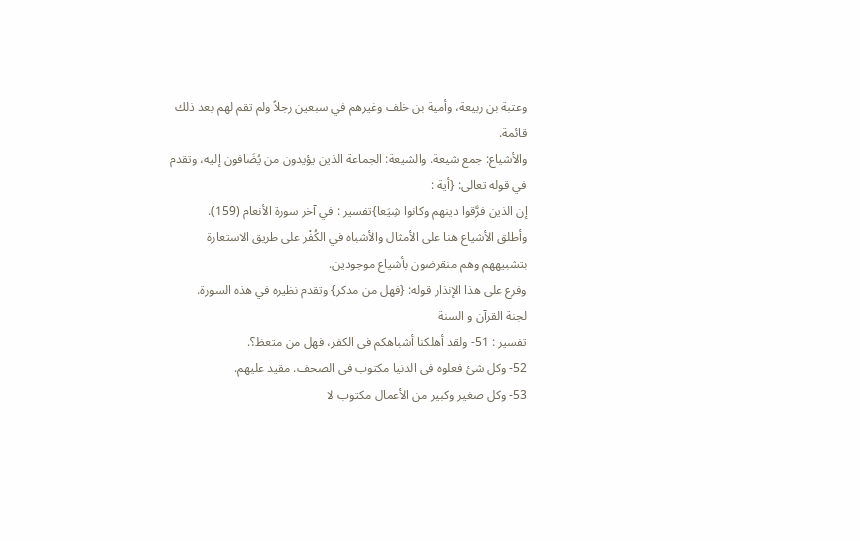وعتبة بن ربيعة، وأمية بن خلف وغيرهم في سبعين رجلاً ولم تقم لهم بعد ذلك قائمة.
والأشياع: جمع شيعة. والشيعة: الجماعة الذين يؤيدون من يُضَافون إليه، وتقدم في قوله تعالى: {أية :
إن الذين فرَّقوا دينهم وكانوا شِيَعا}تفسير : في آخر سورة الأنعام (159).
وأطلق الأشياع هنا على الأمثال والأشباه في الكُفْر على طريق الاستعارة بتشبيههم وهم منقرضون بأشياع موجودين.
وفرع على هذا الإنذار قوله: {فهل من مدكر} وتقدم نظيره في هذه السورة.
لجنة القرآن و السنة
تفسير : 51- ولقد أهلكنا أشباهكم فى الكفر، فهل من متعظ؟.
52- وكل شئ فعلوه فى الدنيا مكتوب فى الصحف. مقيد عليهم.
53- وكل صغير وكبير من الأعمال مكتوب لا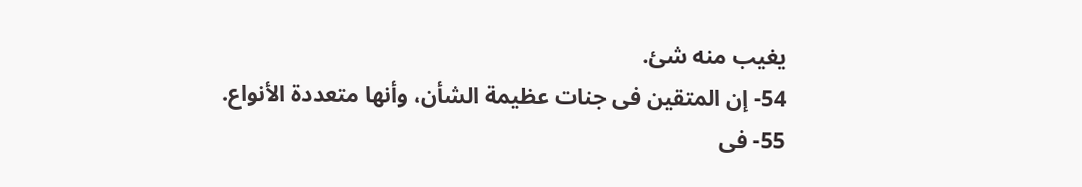يغيب منه شئ.
54- إن المتقين فى جنات عظيمة الشأن، وأنها متعددة الأنواع.
55- فى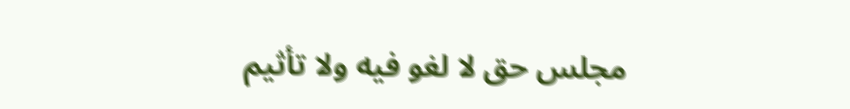مجلس حق لا لغو فيه ولا تأثيم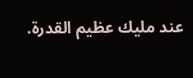عند مليك عظيم القدرة.